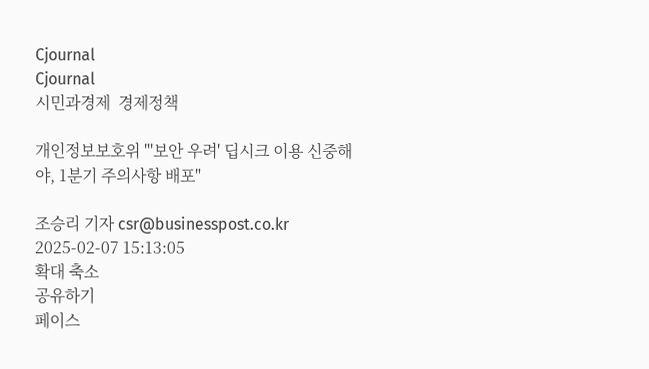Cjournal
Cjournal
시민과경제  경제정책

개인정보보호위 "'보안 우려' 딥시크 이용 신중해야, 1분기 주의사항 배포"

조승리 기자 csr@businesspost.co.kr 2025-02-07 15:13:05
확대 축소
공유하기
페이스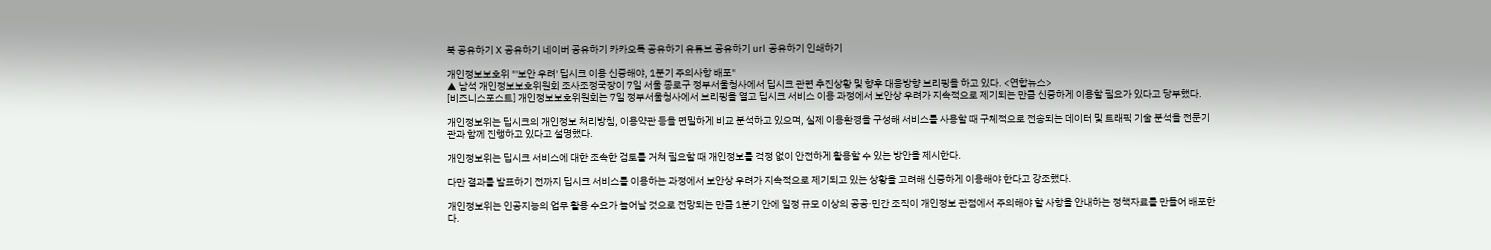북 공유하기 X 공유하기 네이버 공유하기 카카오톡 공유하기 유튜브 공유하기 url 공유하기 인쇄하기

개인정보보호위 "'보안 우려' 딥시크 이용 신중해야, 1분기 주의사항 배포"
▲ 남석 개인정보보호위원회 조사조정국장이 7일 서울 종로구 정부서울청사에서 딥시크 관련 추진상황 및 향후 대응방향 브리핑을 하고 있다. <연합뉴스>
[비즈니스포스트] 개인정보보호위원회는 7일 정부서울청사에서 브리핑을 열고 딥시크 서비스 이용 과정에서 보안상 우려가 지속적으로 제기되는 만큼 신중하게 이용할 필요가 있다고 당부했다.

개인정보위는 딥시크의 개인정보 처리방침, 이용약관 등을 면밀하게 비교 분석하고 있으며, 실제 이용환경을 구성해 서비스를 사용할 때 구체적으로 전송되는 데이터 및 트래픽 기술 분석을 전문기관과 함께 진행하고 있다고 설명했다.

개인정보위는 딥시크 서비스에 대한 조속한 검토를 거쳐 필요할 때 개인정보를 걱정 없이 안전하게 활용할 수 있는 방안을 제시한다.

다만 결과를 발표하기 전까지 딥시크 서비스를 이용하는 과정에서 보안상 우려가 지속적으로 제기되고 있는 상황을 고려해 신중하게 이용해야 한다고 강조했다.

개인정보위는 인공지능의 업무 활용 수요가 늘어날 것으로 전망되는 만큼 1분기 안에 일정 규모 이상의 공공·민간 조직이 개인정보 관점에서 주의해야 할 사항을 안내하는 정책자료를 만들어 배포한다.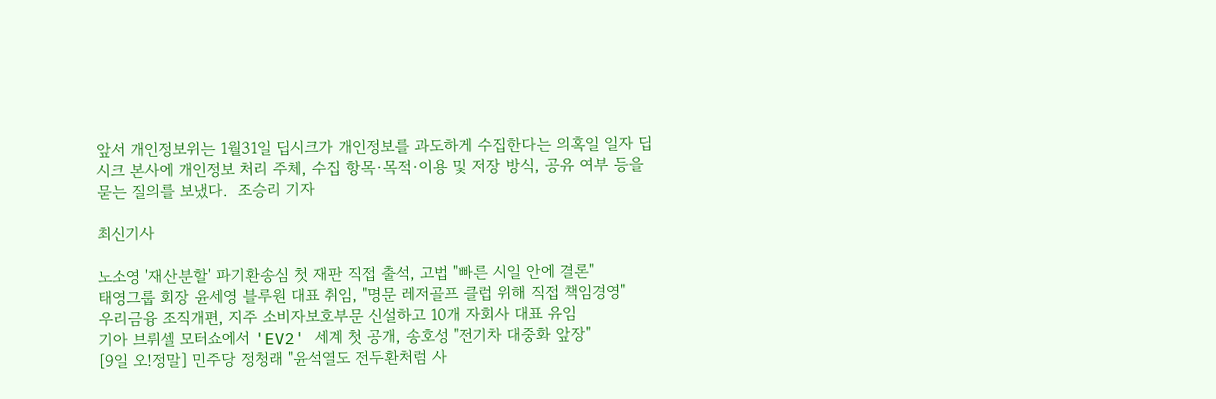앞서 개인정보위는 1월31일 딥시크가 개인정보를 과도하게 수집한다는 의혹일 일자 딥시크 본사에 개인정보 처리 주체, 수집 항목·목적·이용 및 저장 방식, 공유 여부 등을 묻는 질의를 보냈다.  조승리 기자

최신기사

노소영 '재산분할' 파기환송심 첫 재판 직접 출석, 고법 "빠른 시일 안에 결론"
태영그룹 회장 윤세영 블루원 대표 취임, "명문 레저골프 클럽 위해 직접 책임경영"
우리금융 조직개편, 지주 소비자보호부문 신설하고 10개 자회사 대표 유임
기아 브뤼셀 모터쇼에서 'EV2' 세계 첫 공개, 송호성 "전기차 대중화 앞장"
[9일 오!정말] 민주당 정청래 "윤석열도 전두환처럼 사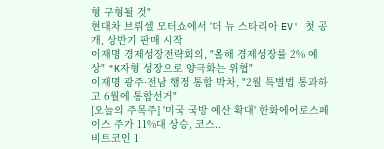형 구형될 것"
현대차 브뤼셀 모터쇼에서 '더 뉴 스타리아 EV' 첫 공개, 상반기 판매 시작
이재명 경제성장전략회의, "올해 경제성장률 2% 예상" "K자형 성장으로 양극화는 위협"
이재명 광주·전남 행정 통합 박차, "2월 특별법 통과하고 6월에 통합선거"
[오늘의 주목주] '미국 국방 예산 확대' 한화에어로스페이스 주가 11%대 상승, 코스..
비트코인 1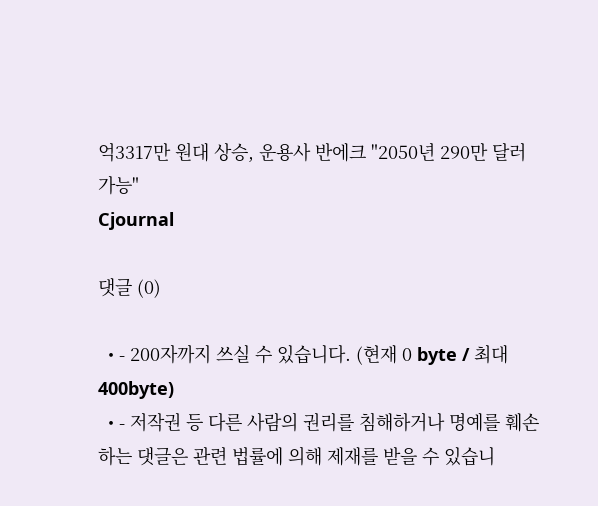억3317만 원대 상승, 운용사 반에크 "2050년 290만 달러 가능"
Cjournal

댓글 (0)

  • - 200자까지 쓰실 수 있습니다. (현재 0 byte / 최대 400byte)
  • - 저작권 등 다른 사람의 권리를 침해하거나 명예를 훼손하는 댓글은 관련 법률에 의해 제재를 받을 수 있습니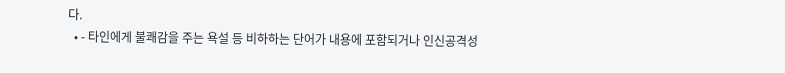다.
  • - 타인에게 불쾌감을 주는 욕설 등 비하하는 단어가 내용에 포함되거나 인신공격성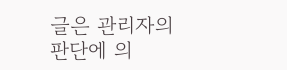글은 관리자의 판단에 의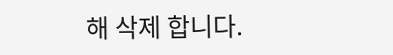해 삭제 합니다.